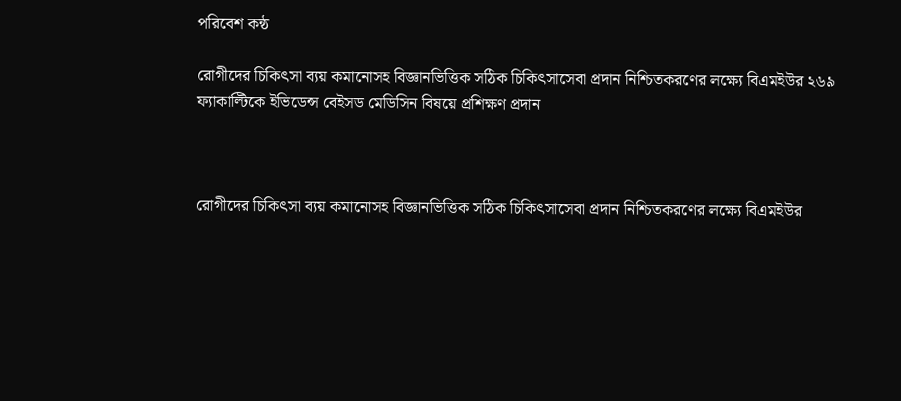পরিবেশ কন্ঠ

রোগীদের চিকিৎসা ব্যয় কমানোসহ বিজ্ঞানভিত্তিক সঠিক চিকিৎসাসেবা প্রদান নিশ্চিতকরণের লক্ষ্যে বিএমইউর ২৬৯ ফ্যাকাল্টিকে ইভিডেন্স বেইসড মেডিসিন বিষয়ে প্রশিক্ষণ প্রদান



রোগীদের চিকিৎসা ব্যয় কমানোসহ বিজ্ঞানভিত্তিক সঠিক চিকিৎসাসেবা প্রদান নিশ্চিতকরণের লক্ষ্যে বিএমইউর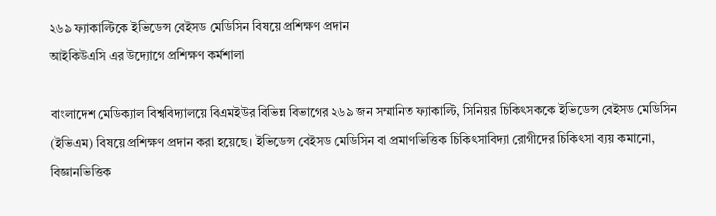২৬৯ ফ্যাকাল্টিকে ইভিডেন্স বেইসড মেডিসিন বিষয়ে প্রশিক্ষণ প্রদান
আইকিউএসি এর উদ্যোগে প্রশিক্ষণ কর্মশালা

বাংলাদেশ মেডিক্যাল বিশ্ববিদ্যালয়ে বিএমইউর বিভিন্ন বিভাগের ২৬৯ জন সম্মানিত ফ্যাকাল্টি, সিনিয়র চিকিৎসককে ইভিডেন্স বেইসড মেডিসিন (ইভিএম) বিষয়ে প্রশিক্ষণ প্রদান করা হয়েছে। ইভিডেন্স বেইসড মেডিসিন বা প্রমাণভিত্তিক চিকিৎসাবিদ্যা রোগীদের চিকিৎসা ব্যয় কমানো, বিজ্ঞানভিত্তিক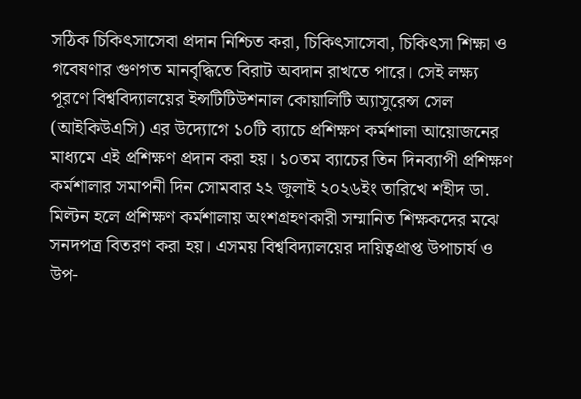সঠিক চিকিৎসাসেবা প্রদান নিশ্চিত করা, চিকিৎসাসেবা, চিকিৎসা শিক্ষা ও গবেষণার গুণগত মানবৃদ্ধিতে বিরাট অবদান রাখতে পারে। সেই লক্ষ্য পূরণে বিশ্ববিদ্যালয়ের ইন্সটিটিউশনাল কোয়ালিটি অ্যাসুরেন্স সেল (আইকিউএসি) এর উদ্যোগে ১০টি ব্যাচে প্রশিক্ষণ কর্মশালা আয়োজনের মাধ্যমে এই প্রশিক্ষণ প্রদান করা হয়। ১০তম ব্যাচের তিন দিনব্যাপী প্রশিক্ষণ কর্মশালার সমাপনী দিন সোমবার ২২ জুলাই ২০২৬ইং তারিখে শহীদ ডা. মিল্টন হলে প্রশিক্ষণ কর্মশালায় অংশগ্রহণকারী সম্মানিত শিক্ষকদের মঝে সনদপত্র বিতরণ করা হয়। এসময় বিশ্ববিদ্যালয়ের দায়িত্বপ্রাপ্ত উপাচার্য ও উপ-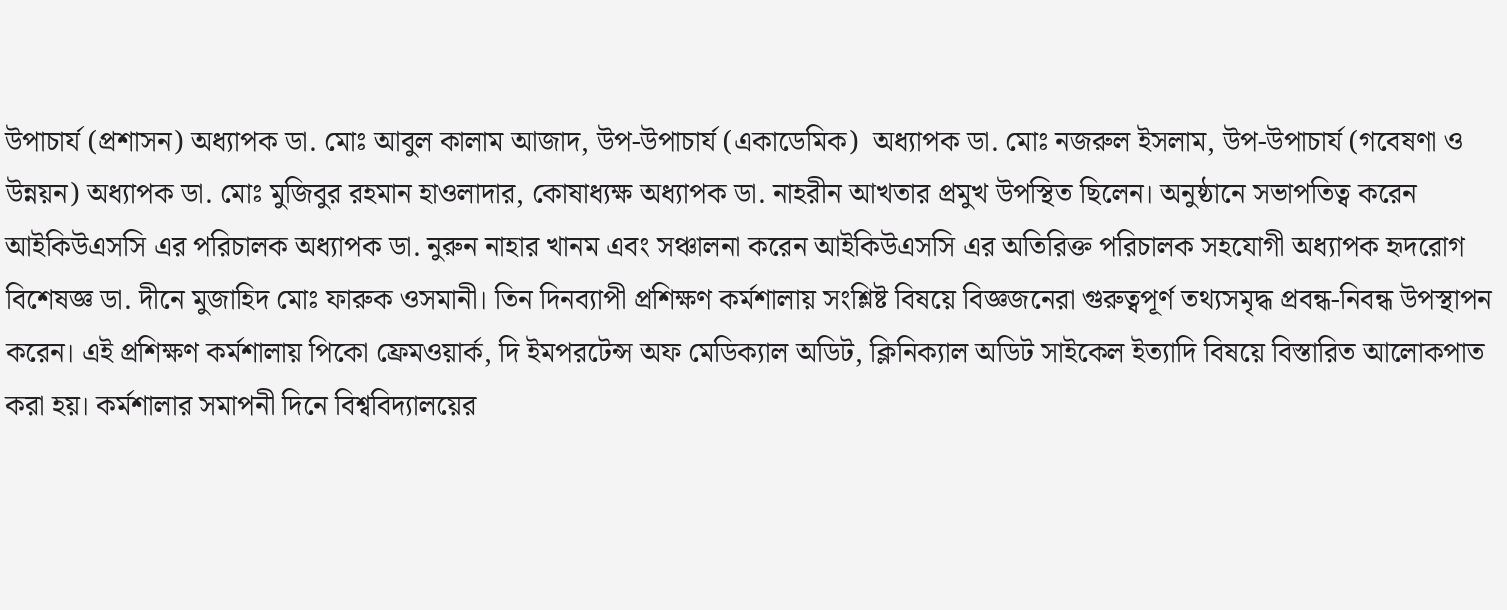উপাচার্য (প্রশাসন) অধ্যাপক ডা. মোঃ আবুল কালাম আজাদ, উপ-উপাচার্য (একাডেমিক)  অধ্যাপক ডা. মোঃ নজরুল ইসলাম, উপ-উপাচার্য (গবেষণা ও উন্নয়ন) অধ্যাপক ডা. মোঃ মুজিবুর রহমান হাওলাদার, কোষাধ্যক্ষ অধ্যাপক ডা. নাহরীন আখতার প্রমুখ উপস্থিত ছিলেন। অনুষ্ঠানে সভাপতিত্ব করেন আইকিউএসসি এর পরিচালক অধ্যাপক ডা. নুরুন নাহার খানম এবং সঞ্চালনা করেন আইকিউএসসি এর অতিরিক্ত পরিচালক সহযোগী অধ্যাপক হৃদরোগ বিশেষজ্ঞ ডা. দীনে মুজাহিদ মোঃ ফারুক ওসমানী। তিন দিনব্যাপী প্রশিক্ষণ কর্মশালায় সংশ্লিষ্ট বিষয়ে বিজ্ঞজনেরা গুরুত্বপূর্ণ তথ্যসমৃদ্ধ প্রবন্ধ-নিবন্ধ উপস্থাপন করেন। এই প্রশিক্ষণ কর্মশালায় পিকো ফ্রেমওয়ার্ক, দি ইমপরটেন্স অফ মেডিক্যাল অডিট, ক্লিনিক্যাল অডিট সাইকেল ইত্যাদি বিষয়ে বিস্তারিত আলোকপাত করা হয়। কর্মশালার সমাপনী দিনে বিশ্ববিদ্যালয়ের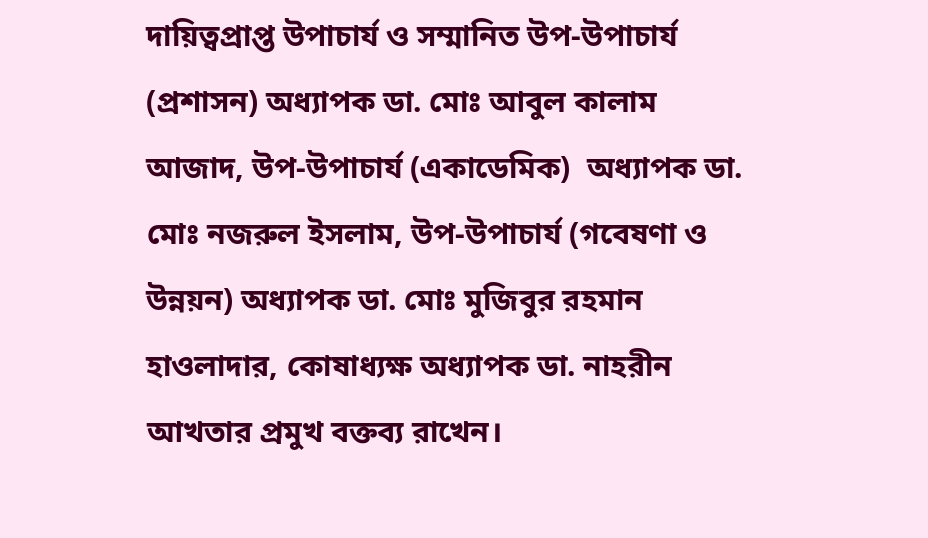দায়িত্বপ্রাপ্ত উপাচার্য ও সম্মানিত উপ-উপাচার্য (প্রশাসন) অধ্যাপক ডা. মোঃ আবুল কালাম আজাদ, উপ-উপাচার্য (একাডেমিক)  অধ্যাপক ডা. মোঃ নজরুল ইসলাম, উপ-উপাচার্য (গবেষণা ও উন্নয়ন) অধ্যাপক ডা. মোঃ মুজিবুর রহমান হাওলাদার, কোষাধ্যক্ষ অধ্যাপক ডা. নাহরীন আখতার প্রমুখ বক্তব্য রাখেন।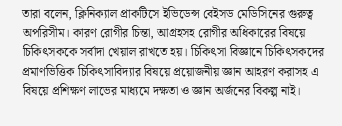তারা বলেন, ক্লিনিক্যাল প্রাকটিসে ইভিডেন্স বেইসড মেডিসিনের গুরুত্ব অপরিসীম। কারণ রোগীর চিন্তা, আগ্রহসহ রোগীর অধিকারের বিষয়ে চিকিৎসককে সর্বাদা খেয়াল রাখতে হয়। চিকিৎসা বিজ্ঞানে চিকিৎসকদের প্রমাণভিত্তিক চিকিৎসাবিদ্যার বিষয়ে প্রয়োজনীয় জ্ঞান আহরণ করাসহ এ বিষয়ে প্রশিক্ষণ লাভের মাধ্যমে দক্ষতা ও জ্ঞান অর্জনের বিকল্প নাই।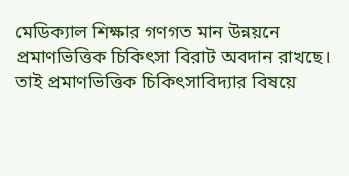মেডিক্যাল শিক্ষার গণগত মান উন্নয়নে প্রমাণভিত্তিক চিকিৎসা বিরাট অবদান রাখছে। তাই প্রমাণভিত্তিক চিকিৎসাবিদ্যার বিষয়ে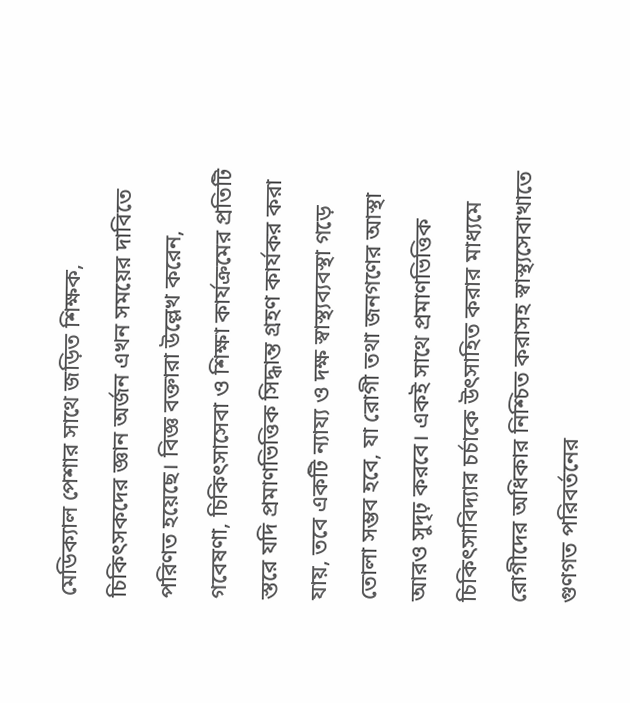মেডিক্যাল পেশার সাথে জড়িত শিক্ষক, চিকিৎসকদের জ্ঞান অর্জন এখন সময়ের দাবিতে পরিণত হয়েছে। বিজ্ঞ বক্তারা উল্লেখ করেন, গবেষণা, চিকিৎসাসেবা ও শিক্ষা কার্যক্রমের প্রতিটি স্তরে যদি প্রমাণভিত্তিক সিদ্ধান্ত গ্রহণ কার্যকর করা যায়, তবে একটি ন্যায্য ও দক্ষ স্বাস্থ্যব্যবস্থা গড়ে তোলা সম্ভব হবে, যা রোগী তথা জনগণের আস্থা আরও সুদৃঢ় করবে। একই সাথে প্রমাণভিত্তিক চিকিৎসাবিদ্যার চর্চাকে উৎসাহিত করার মাধ্যমে রোগীদের অধিকার নিশ্চিত করাসহ স্বাস্থ্যসেবাখাতে গুণগত পরিবর্তনের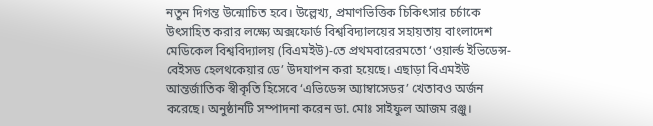নতুন দিগন্ত উন্মোচিত হবে। উল্লেখ্য, প্রমাণভিত্তিক চিকিৎসার চর্চাকে উৎসাহিত করার লক্ষ্যে অক্সফোর্ড বিশ্ববিদ্যালয়ের সহায়তায় বাংলাদেশ মেডিকেল বিশ্ববিদ্যালয় (বিএমইউ)-তে প্রথমবারেরমতো ‘ওয়ার্ল্ড ইভিডেন্স-বেইসড হেলথকেয়ার ডে’ উদযাপন করা হয়েছে। এছাড়া বিএমইউ আন্তর্জাতিক স্বীকৃতি হিসেবে ‘এভিডেন্স অ্যাম্বাসেডর’ খেতাবও অর্জন করেছে। অনুষ্ঠানটি সম্পাদনা করেন ডা. মোঃ সাইফুল আজম রঞ্জু।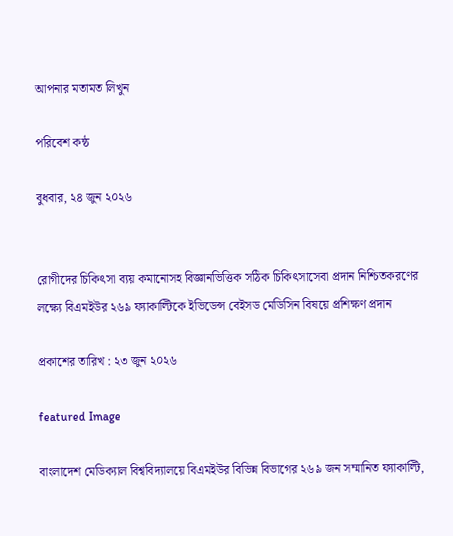আপনার মতামত লিখুন

পরিবেশ কন্ঠ

বুধবার, ২৪ জুন ২০২৬


রোগীদের চিকিৎসা ব্যয় কমানোসহ বিজ্ঞানভিত্তিক সঠিক চিকিৎসাসেবা প্রদান নিশ্চিতকরণের লক্ষ্যে বিএমইউর ২৬৯ ফ্যাকাল্টিকে ইভিডেন্স বেইসড মেডিসিন বিষয়ে প্রশিক্ষণ প্রদান

প্রকাশের তারিখ : ২৩ জুন ২০২৬

featured Image

বাংলাদেশ মেডিক্যাল বিশ্ববিদ্যালয়ে বিএমইউর বিভিন্ন বিভাগের ২৬৯ জন সম্মানিত ফ্যাকাল্টি,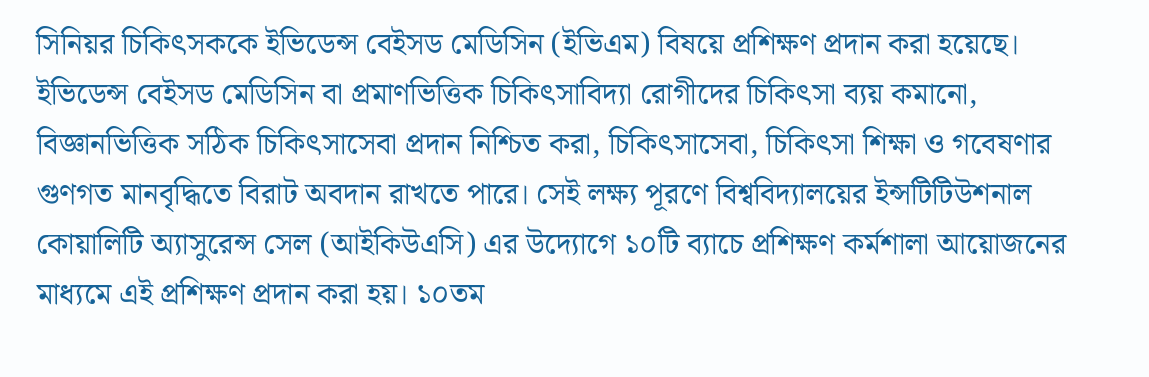সিনিয়র চিকিৎসককে ইভিডেন্স বেইসড মেডিসিন (ইভিএম) বিষয়ে প্রশিক্ষণ প্রদান করা হয়েছে। ইভিডেন্স বেইসড মেডিসিন বা প্রমাণভিত্তিক চিকিৎসাবিদ্যা রোগীদের চিকিৎসা ব্যয় কমানো, বিজ্ঞানভিত্তিক সঠিক চিকিৎসাসেবা প্রদান নিশ্চিত করা, চিকিৎসাসেবা, চিকিৎসা শিক্ষা ও গবেষণার গুণগত মানবৃদ্ধিতে বিরাট অবদান রাখতে পারে। সেই লক্ষ্য পূরণে বিশ্ববিদ্যালয়ের ইন্সটিটিউশনাল কোয়ালিটি অ্যাসুরেন্স সেল (আইকিউএসি) এর উদ্যোগে ১০টি ব্যাচে প্রশিক্ষণ কর্মশালা আয়োজনের মাধ্যমে এই প্রশিক্ষণ প্রদান করা হয়। ১০তম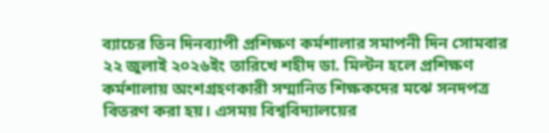ব্যাচের তিন দিনব্যাপী প্রশিক্ষণ কর্মশালার সমাপনী দিন সোমবার ২২ জুলাই ২০২৬ইং তারিখে শহীদ ডা. মিল্টন হলে প্রশিক্ষণ কর্মশালায় অংশগ্রহণকারী সম্মানিত শিক্ষকদের মঝে সনদপত্র বিতরণ করা হয়। এসময় বিশ্ববিদ্যালয়ের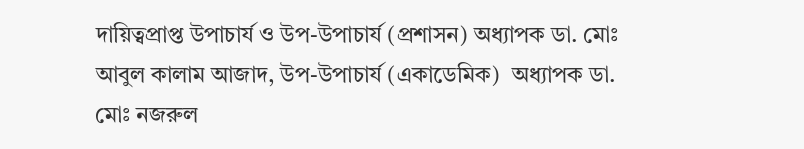দায়িত্বপ্রাপ্ত উপাচার্য ও উপ-উপাচার্য (প্রশাসন) অধ্যাপক ডা. মোঃ আবুল কালাম আজাদ, উপ-উপাচার্য (একাডেমিক)  অধ্যাপক ডা. মোঃ নজরুল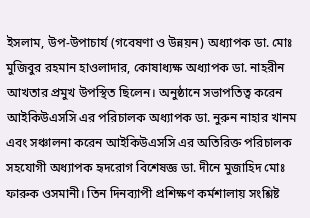ইসলাম, উপ-উপাচার্য (গবেষণা ও উন্নয়ন) অধ্যাপক ডা. মোঃ মুজিবুর রহমান হাওলাদার, কোষাধ্যক্ষ অধ্যাপক ডা. নাহরীন আখতার প্রমুখ উপস্থিত ছিলেন। অনুষ্ঠানে সভাপতিত্ব করেন আইকিউএসসি এর পরিচালক অধ্যাপক ডা. নুরুন নাহার খানম এবং সঞ্চালনা করেন আইকিউএসসি এর অতিরিক্ত পরিচালক সহযোগী অধ্যাপক হৃদরোগ বিশেষজ্ঞ ডা. দীনে মুজাহিদ মোঃ ফারুক ওসমানী। তিন দিনব্যাপী প্রশিক্ষণ কর্মশালায় সংশ্লিষ্ট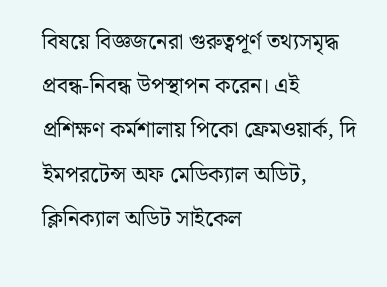বিষয়ে বিজ্ঞজনেরা গুরুত্বপূর্ণ তথ্যসমৃদ্ধ প্রবন্ধ-নিবন্ধ উপস্থাপন করেন। এই প্রশিক্ষণ কর্মশালায় পিকো ফ্রেমওয়ার্ক, দি ইমপরটেন্স অফ মেডিক্যাল অডিট, ক্লিনিক্যাল অডিট সাইকেল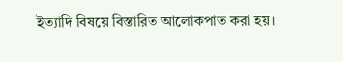ইত্যাদি বিষয়ে বিস্তারিত আলোকপাত করা হয়।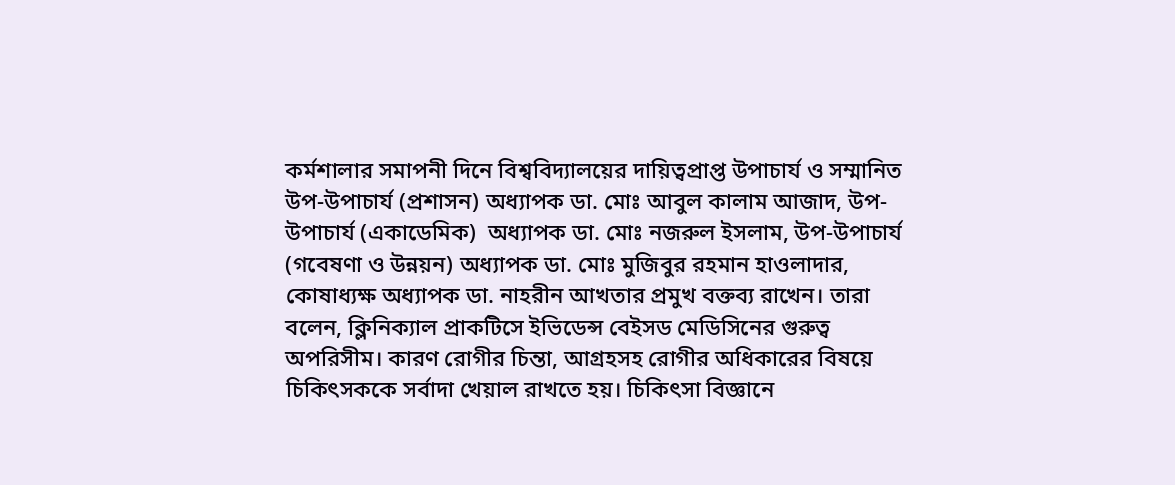কর্মশালার সমাপনী দিনে বিশ্ববিদ্যালয়ের দায়িত্বপ্রাপ্ত উপাচার্য ও সম্মানিত উপ-উপাচার্য (প্রশাসন) অধ্যাপক ডা. মোঃ আবুল কালাম আজাদ, উপ-উপাচার্য (একাডেমিক)  অধ্যাপক ডা. মোঃ নজরুল ইসলাম, উপ-উপাচার্য (গবেষণা ও উন্নয়ন) অধ্যাপক ডা. মোঃ মুজিবুর রহমান হাওলাদার, কোষাধ্যক্ষ অধ্যাপক ডা. নাহরীন আখতার প্রমুখ বক্তব্য রাখেন। তারা বলেন, ক্লিনিক্যাল প্রাকটিসে ইভিডেন্স বেইসড মেডিসিনের গুরুত্ব অপরিসীম। কারণ রোগীর চিন্তা, আগ্রহসহ রোগীর অধিকারের বিষয়ে চিকিৎসককে সর্বাদা খেয়াল রাখতে হয়। চিকিৎসা বিজ্ঞানে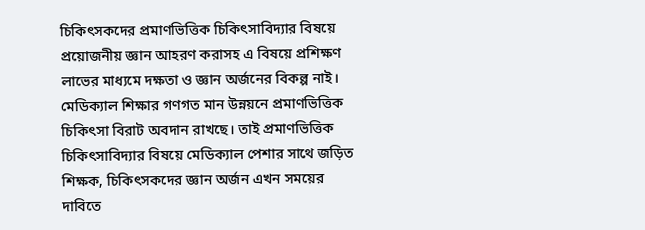চিকিৎসকদের প্রমাণভিত্তিক চিকিৎসাবিদ্যার বিষয়ে প্রয়োজনীয় জ্ঞান আহরণ করাসহ এ বিষয়ে প্রশিক্ষণ লাভের মাধ্যমে দক্ষতা ও জ্ঞান অর্জনের বিকল্প নাই। মেডিক্যাল শিক্ষার গণগত মান উন্নয়নে প্রমাণভিত্তিক চিকিৎসা বিরাট অবদান রাখছে। তাই প্রমাণভিত্তিক চিকিৎসাবিদ্যার বিষয়ে মেডিক্যাল পেশার সাথে জড়িত শিক্ষক, চিকিৎসকদের জ্ঞান অর্জন এখন সময়ের দাবিতে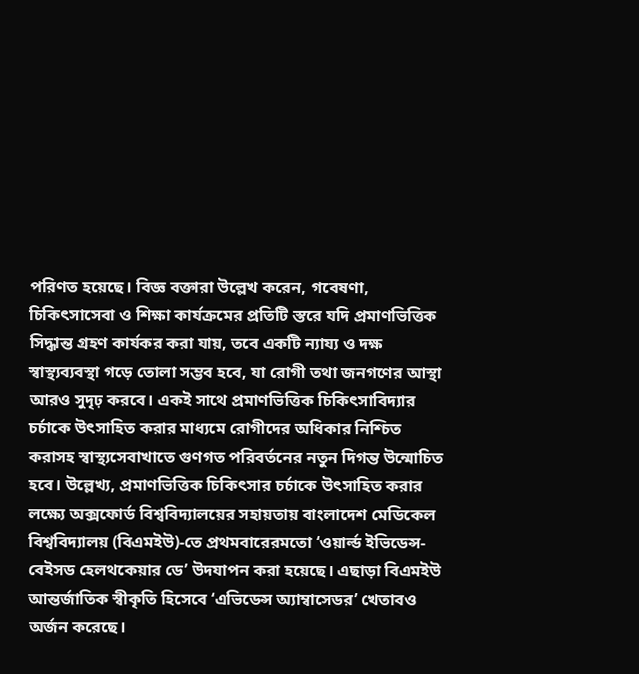পরিণত হয়েছে। বিজ্ঞ বক্তারা উল্লেখ করেন, গবেষণা, চিকিৎসাসেবা ও শিক্ষা কার্যক্রমের প্রতিটি স্তরে যদি প্রমাণভিত্তিক সিদ্ধান্ত গ্রহণ কার্যকর করা যায়, তবে একটি ন্যায্য ও দক্ষ স্বাস্থ্যব্যবস্থা গড়ে তোলা সম্ভব হবে, যা রোগী তথা জনগণের আস্থা আরও সুদৃঢ় করবে। একই সাথে প্রমাণভিত্তিক চিকিৎসাবিদ্যার চর্চাকে উৎসাহিত করার মাধ্যমে রোগীদের অধিকার নিশ্চিত করাসহ স্বাস্থ্যসেবাখাতে গুণগত পরিবর্তনের নতুন দিগন্ত উন্মোচিত হবে। উল্লেখ্য, প্রমাণভিত্তিক চিকিৎসার চর্চাকে উৎসাহিত করার লক্ষ্যে অক্সফোর্ড বিশ্ববিদ্যালয়ের সহায়তায় বাংলাদেশ মেডিকেল বিশ্ববিদ্যালয় (বিএমইউ)-তে প্রথমবারেরমতো ‘ওয়ার্ল্ড ইভিডেন্স-বেইসড হেলথকেয়ার ডে’ উদযাপন করা হয়েছে। এছাড়া বিএমইউ আন্তর্জাতিক স্বীকৃতি হিসেবে ‘এভিডেন্স অ্যাম্বাসেডর’ খেতাবও অর্জন করেছে।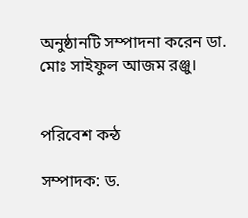অনুষ্ঠানটি সম্পাদনা করেন ডা. মোঃ সাইফুল আজম রঞ্জু।


পরিবেশ কন্ঠ

সম্পাদক: ড.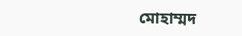মোহাম্মদ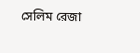সেলিম রেজা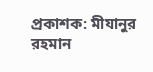প্রকাশক: মীযানুর রহমান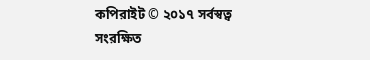কপিরাইট © ২০১৭ সর্বস্বত্ব সংরক্ষিত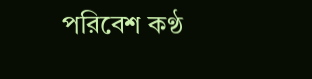পরিবেশ কণ্ঠ